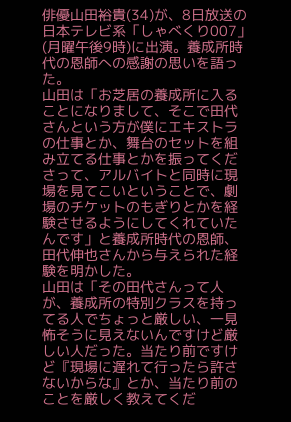俳優山田裕貴(34)が、8日放送の日本テレビ系「しゃべくり007」(月曜午後9時)に出演。養成所時代の恩師への感謝の思いを語った。
山田は「お芝居の養成所に入ることになりまして、そこで田代さんという方が僕にエキストラの仕事とか、舞台のセットを組み立てる仕事とかを振ってくださって、アルバイトと同時に現場を見てこいということで、劇場のチケットのもぎりとかを経験させるようにしてくれていたんです」と養成所時代の恩師、田代伸也さんから与えられた経験を明かした。
山田は「その田代さんって人が、養成所の特別クラスを持ってる人でちょっと厳しい、一見怖そうに見えないんですけど厳しい人だった。当たり前ですけど『現場に遅れて行ったら許さないからな』とか、当たり前のことを厳しく教えてくだ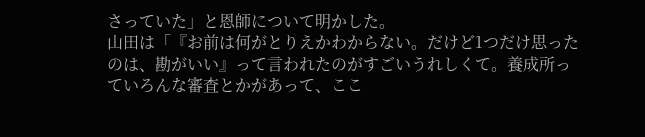さっていた」と恩師について明かした。
山田は「『お前は何がとりえかわからない。だけど1つだけ思ったのは、勘がいい』って言われたのがすごいうれしくて。養成所っていろんな審査とかがあって、ここ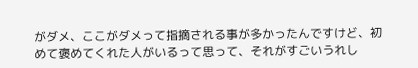がダメ、ここがダメって指摘される事が多かったんですけど、初めて褒めてくれた人がいるって思って、それがすごいうれし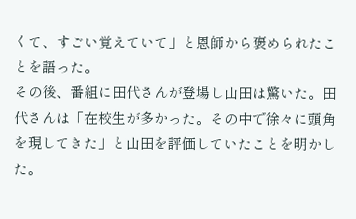くて、すごい覚えていて」と恩師から褒められたことを語った。
その後、番組に田代さんが登場し山田は驚いた。田代さんは「在校生が多かった。その中で徐々に頭角を現してきた」と山田を評価していたことを明かした。